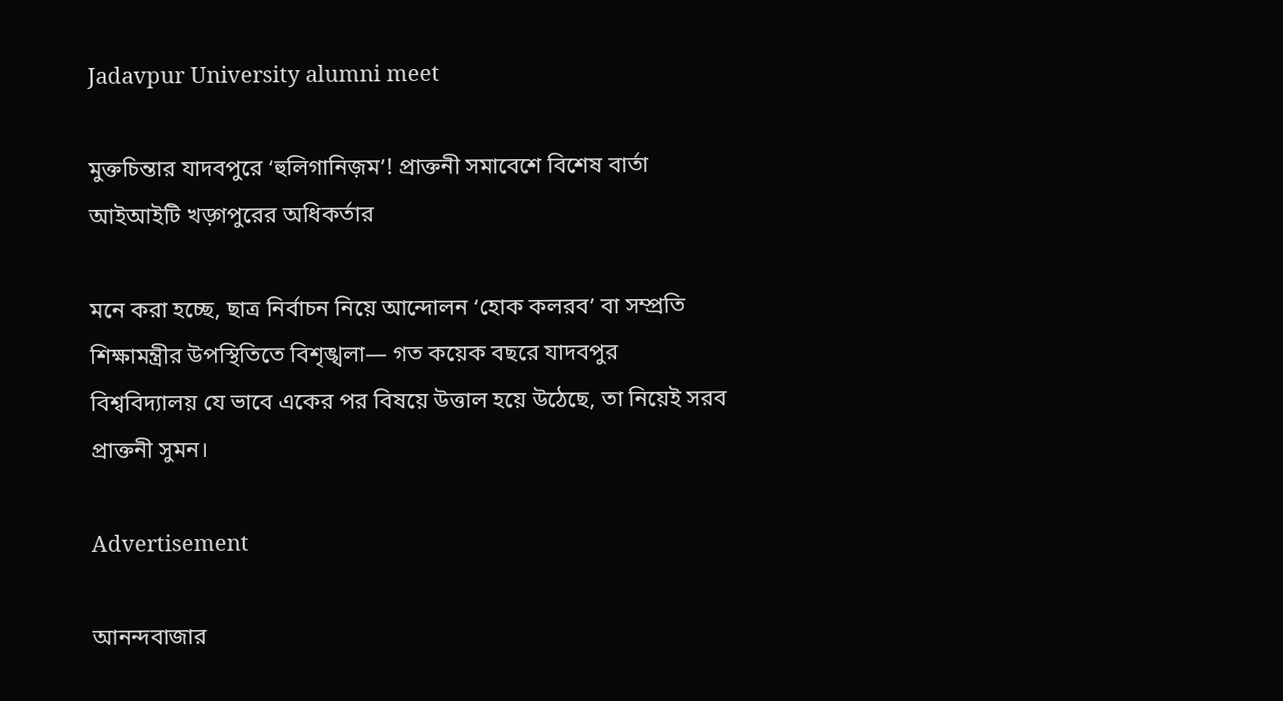Jadavpur University alumni meet

মুক্তচিন্তার যাদবপুরে ‘হুলিগানিজ়ম’! প্রাক্তনী সমাবেশে বিশেষ বার্তা আইআইটি খড়্গপুরের অধিকর্তার

মনে করা হচ্ছে, ছাত্র নির্বাচন নিয়ে আন্দোলন ‘হোক কলরব’ বা সম্প্রতি শিক্ষামন্ত্রীর উপস্থিতিতে বিশৃঙ্খলা— গত কয়েক বছরে যাদবপুর বিশ্ববিদ্যালয় যে ভাবে একের পর বিষয়ে উত্তাল হয়ে উঠেছে, তা নিয়েই সরব প্রাক্তনী সুমন।

Advertisement

আনন্দবাজার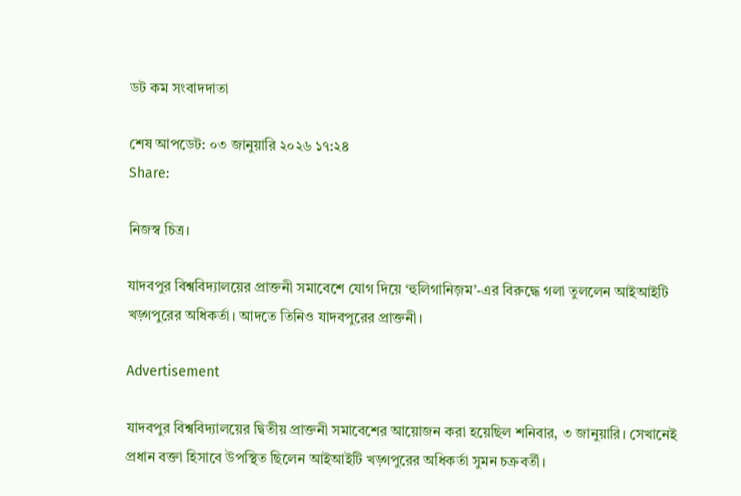ডট কম সংবাদদাতা

শেষ আপডেট: ০৩ জানুয়ারি ২০২৬ ১৭:২৪
Share:

নিজস্ব চিত্র।

যাদবপুর বিশ্ববিদ্যালয়ের প্রাক্তনী সমাবেশে যোগ দিয়ে ‘হুলিগানিজ়ম’-এর বিরুদ্ধে গলা তুললেন আইআইটি খড়্গপুরের অধিকর্তা। আদতে তিনিও যাদবপুরের প্রাক্তনী।

Advertisement

যাদবপুর বিশ্ববিদ্যালয়ের দ্বিতীয় প্রাক্তনী সমাবেশের আয়োজন করা হয়েছিল শনিবার, ৩ জানুয়ারি। সেখানেই প্রধান বক্তা হিসাবে উপস্থিত ছিলেন আইআইটি খড়্গপুরের অধিকর্তা সুমন চক্রবর্তী।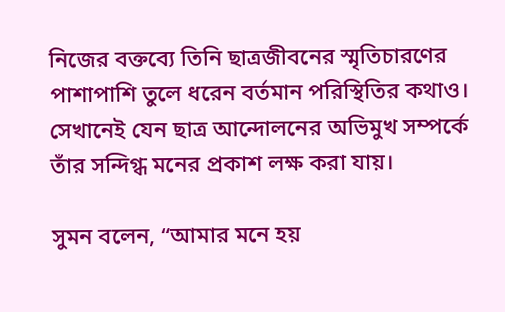নিজের বক্তব্যে তিনি ছাত্রজীবনের স্মৃতিচারণের পাশাপাশি তুলে ধরেন বর্তমান পরিস্থিতির কথাও। সেখানেই যেন ছাত্র আন্দোলনের অভিমুখ সম্পর্কে তাঁর সন্দিগ্ধ মনের প্রকাশ লক্ষ করা যায়।

সুমন বলেন, “আমার মনে হয়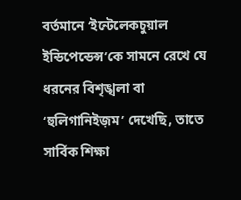বর্তমানে ‘ইন্টেলেকচুয়াল ইন্ডিপেন্ডেন্স’কে সামনে রেখে যে ধরনের বিশৃঙ্খলা বা ‘হুলিগানিইজ়ম’ দেখেছি, তাতে সার্বিক শিক্ষা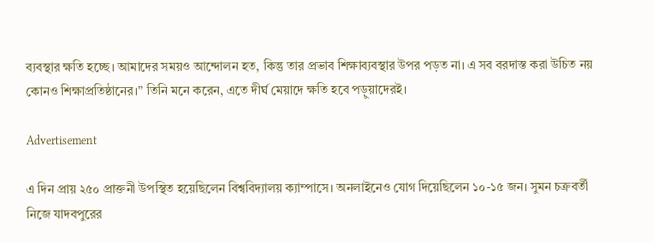ব্যবস্থার ক্ষতি হচ্ছে। আমাদের সময়ও আন্দোলন হত, কিন্তু তার প্রভাব শিক্ষাব্যবস্থার উপর পড়ত না। এ সব বরদাস্ত করা উচিত নয় কোনও শিক্ষাপ্রতিষ্ঠানের।” তিনি মনে করেন, এতে দীর্ঘ মেয়াদে ক্ষতি হবে পড়ুয়াদেরই।

Advertisement

এ দিন প্রায় ২৫০ প্রাক্তনী উপস্থিত হয়েছিলেন বিশ্ববিদ্যালয় ক্যাম্পাসে। অনলাইনেও যোগ দিয়েছিলেন ১০-১৫ জন। সুমন চক্রবর্তী নিজে যাদবপুরের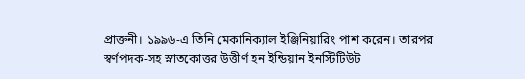প্রাক্তনী। ১৯৯৬-এ তিনি মেকানিক্যাল ইঞ্জিনিয়ারিং পাশ করেন। তারপর স্বর্ণপদক-সহ স্নাতকোত্তর উত্তীর্ণ হন ইন্ডিয়ান ইনস্টিটিউট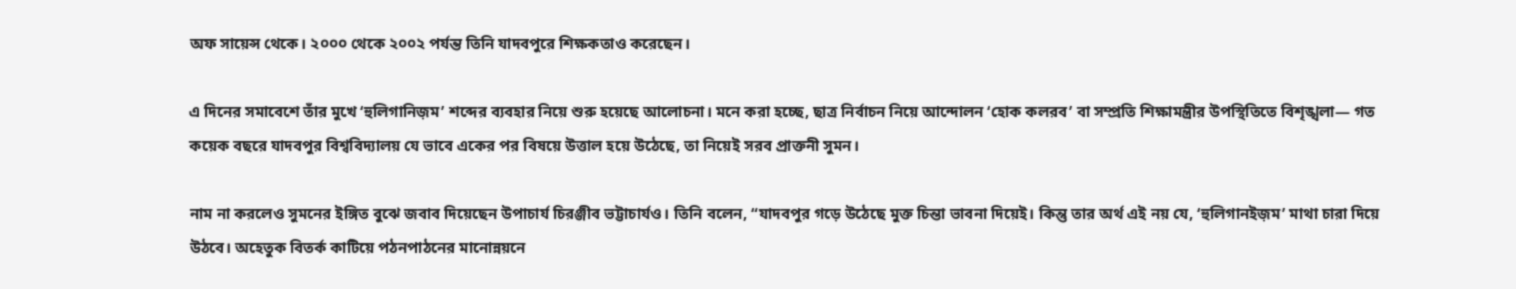অফ সায়েন্স থেকে। ২০০০ থেকে ২০০২ পর্যন্ত তিনি যাদবপুরে শিক্ষকতাও করেছেন।

এ দিনের সমাবেশে তাঁর মুখে ‘হুলিগানিজ়ম’ শব্দের ব্যবহার নিয়ে শুরু হয়েছে আলোচনা। মনে করা হচ্ছে, ছাত্র নির্বাচন নিয়ে আন্দোলন ‘হোক কলরব’ বা সম্প্রতি শিক্ষামন্ত্রীর উপস্থিতিতে বিশৃঙ্খলা— গত কয়েক বছরে যাদবপুর বিশ্ববিদ্যালয় যে ভাবে একের পর বিষয়ে উত্তাল হয়ে উঠেছে, তা নিয়েই সরব প্রাক্তনী সুমন।

নাম না করলেও সুমনের ইঙ্গিত বুঝে জবাব দিয়েছেন উপাচার্য চিরঞ্জীব ভট্টাচার্যও। তিনি বলেন, “যাদবপুর গড়ে উঠেছে মুক্ত চিন্তা ভাবনা দিয়েই। কিন্তু তার অর্থ এই নয় যে, ‘হুলিগানইজ়ম’ মাথা চারা দিয়ে উঠবে। অহেতুক বিতর্ক কাটিয়ে পঠনপাঠনের মানোন্নয়নে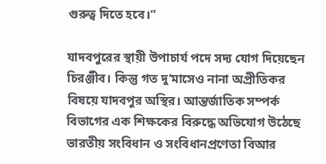গুরুত্ব দিতে হবে।”

যাদবপুরের স্থায়ী উপাচার্য পদে সদ্য যোগ দিয়েছেন চিরঞ্জীব। কিন্তু গত দু’মাসেও নানা অপ্রীতিকর বিষয়ে যাদবপুর অস্থির। আন্তর্জাতিক সম্পর্ক বিভাগের এক শিক্ষকের বিরুদ্ধে অভিযোগ উঠেছে ভারতীয় সংবিধান ও সংবিধানপ্রণেতা বিআর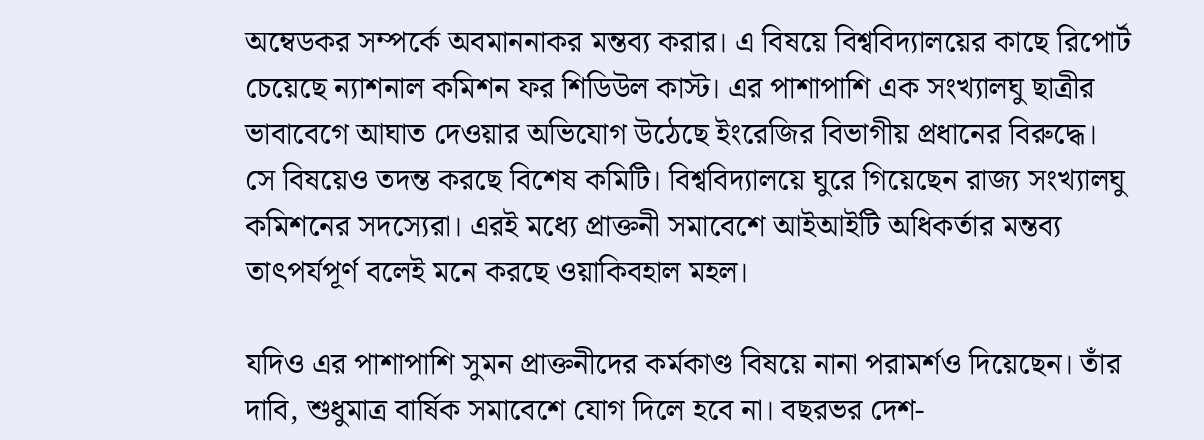অম্বেডকর সম্পর্কে অবমাননাকর মন্তব্য করার। এ বিষয়ে বিশ্ববিদ্যালয়ের কাছে রিপোর্ট চেয়েছে ন্যাশনাল কমিশন ফর শিডিউল কাস্ট। এর পাশাপাশি এক সংখ্যালঘু ছাত্রীর ভাবাবেগে আঘাত দেওয়ার অভিযোগ উঠেছে ইংরেজির বিভাগীয় প্রধানের বিরুদ্ধে। সে বিষয়েও তদন্ত করছে বিশেষ কমিটি। বিশ্ববিদ্যালয়ে ঘুরে গিয়েছেন রাজ্য সংখ্যালঘু কমিশনের সদস্যেরা। এরই মধ্যে প্রাক্তনী সমাবেশে আইআইটি অধিকর্তার মন্তব্য তাৎপর্যপূর্ণ বলেই মনে করছে ওয়াকিবহাল মহল।

যদিও এর পাশাপাশি সুমন প্রাক্তনীদের কর্মকাণ্ড বিষয়ে নানা পরামর্শও দিয়েছেন। তাঁর দাবি, শুধুমাত্র বার্ষিক সমাবেশে যোগ দিলে হবে না। বছরভর দেশ-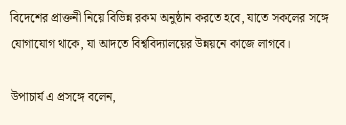বিদেশের প্রাক্তনী নিয়ে বিভিন্ন রকম অনুষ্ঠান করতে হবে, যাতে সকলের সঙ্গে যোগাযোগ থাকে, যা আদতে বিশ্ববিদ্যালয়ের উন্নয়নে কাজে লাগবে।

উপাচার্য এ প্রসঙ্গে বলেন,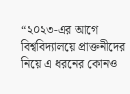“২০২৩-এর আগে বিশ্ববিদ্যালয়ে প্রাক্তনীদের নিয়ে এ ধরনের কোনও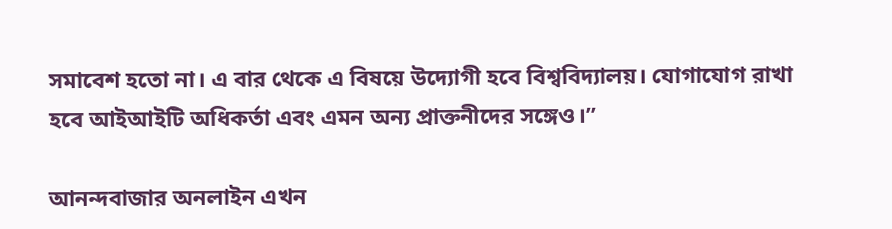সমাবেশ হতো না। এ বার থেকে এ বিষয়ে উদ্যোগী হবে বিশ্ববিদ্যালয়। যোগাযোগ রাখা হবে আইআইটি অধিকর্তা এবং এমন অন্য প্রাক্তনীদের সঙ্গেও।”

আনন্দবাজার অনলাইন এখন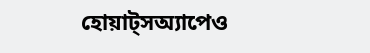হোয়াট্‌সঅ্যাপেও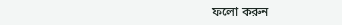ফলো করুন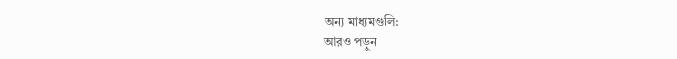অন্য মাধ্যমগুলি:
আরও পড়ুন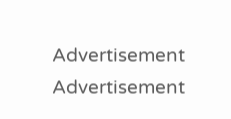Advertisement
Advertisement